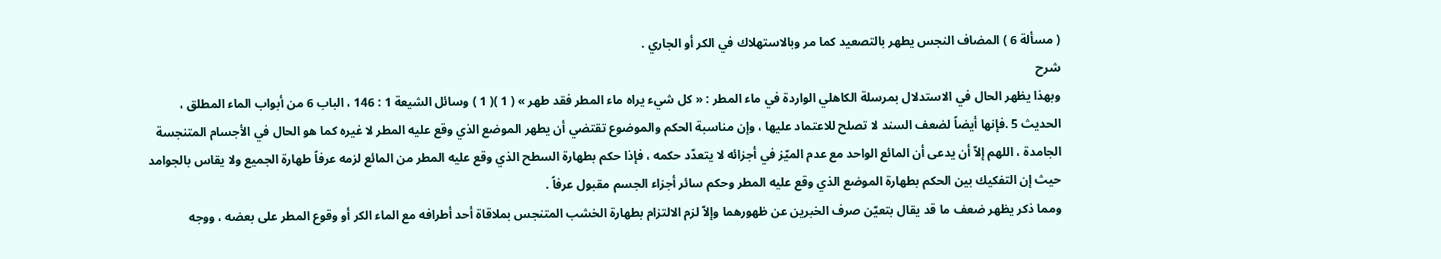( مسألة 6 ) المضاف النجس يطهر بالتصعيد كما مر وبالاستهلاك في الكر أو الجاري .
شرح
وبهذا يظهر الحال في الاستدلال بمرسلة الكاهلي الواردة في ماء المطر : « كل شيء يراه ماء المطر فقد طهر » ( 1 )( 1 ) وسائل الشيعة 1 : 146 ، الباب 6 من أبواب الماء المطلق ، الحديث 5 .فإنها أيضاً لضعف السند لا تصلح للاعتماد عليها ، وإن مناسبة الحكم والموضوع تقتضي أن يطهر الموضع الذي وقع عليه المطر لا غيره كما هو الحال في الأجسام المتنجسة الجامدة ، اللهم إلاّ أن يدعى أن المائع الواحد مع عدم الميّز في أجزائه لا يتعدّد حكمه ، فإذا حكم بطهارة السطح الذي وقع عليه المطر من المائع لزمه عرفاً طهارة الجميع ولا يقاس بالجوامد حيث إن التفكيك بين الحكم بطهارة الموضع الذي وقع عليه المطر وحكم سائر أجزاء الجسم مقبول عرفاً .
ومما ذكر يظهر ضعف ما قد يقال بتعيّن صرف الخبرين عن ظهورهما وإلاّ لزم الالتزام بطهارة الخشب المتنجس بملاقاة أحد أطرافه مع الماء الكر أو وقوع المطر على بعضه ، ووجه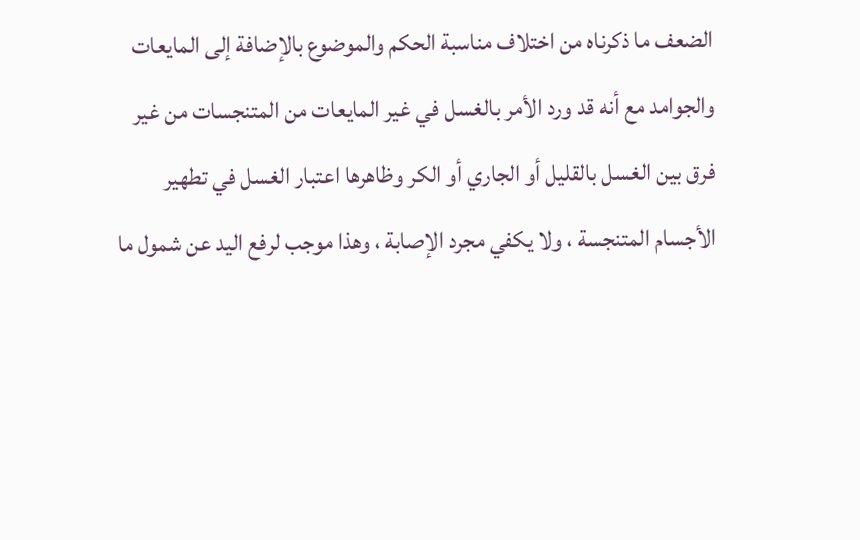الضعف ما ذكرناه من اختلاف مناسبة الحكم والموضوع بالإضافة إلى المايعات والجوامد مع أنه قد ورد الأمر بالغسل في غير المايعات من المتنجسات من غير فرق بين الغسل بالقليل أو الجاري أو الكر وظاهرها اعتبار الغسل في تطهير الأجسام المتنجسة ، ولا يكفي مجرد الإصابة ، وهذا موجب لرفع اليد عن شمول ما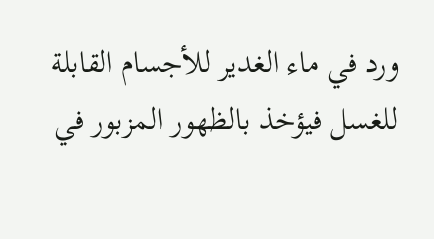ورد في ماء الغدير للأجسام القابلة للغسل فيؤخذ بالظهور المزبور في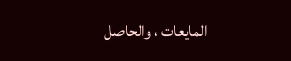المايعات ، والحاصل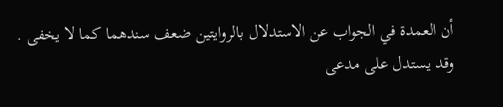أن العمدة في الجواب عن الاستدلال بالروايتين ضعف سندهما كما لا يخفى .
وقد يستدل على مدعى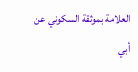العلامة بموثقة السكوني عن أبي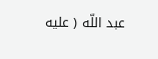عبد اللّه ( عليه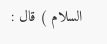السلام ) قال :